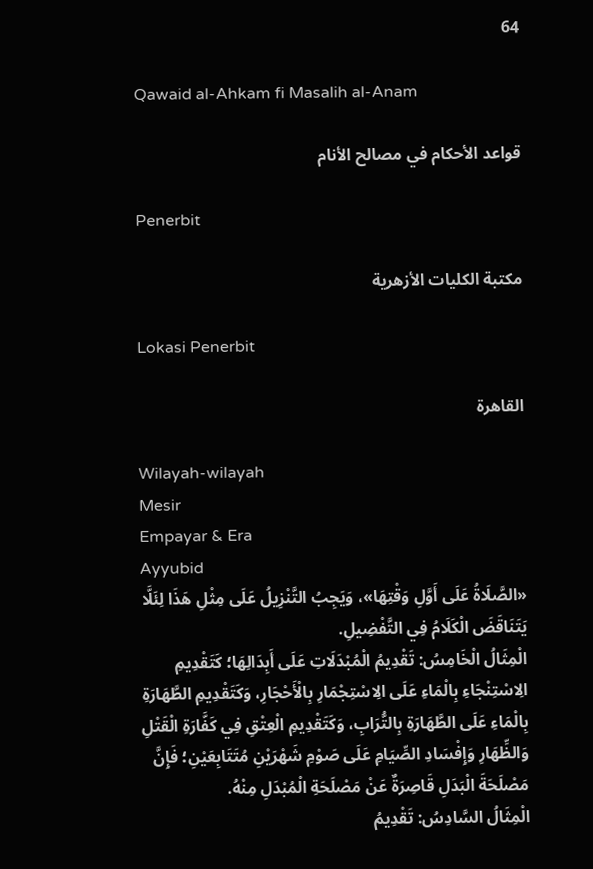64

Qawaid al-Ahkam fi Masalih al-Anam

قواعد الأحكام في مصالح الأنام

Penerbit

مكتبة الكليات الأزهرية

Lokasi Penerbit

القاهرة

Wilayah-wilayah
Mesir
Empayar & Era
Ayyubid
«الصَّلَاةُ عَلَى أَوَّلِ وَقْتِهَا»، وَيَجِبُ التَّنْزِيلُ عَلَى مِثْلِ هَذَا لِئَلَّا يَتَنَاقَضَ الْكَلَامُ فِي التَّفْضِيلِ.
الْمِثَالُ الْخَامِسُ: تَقْدِيمُ الْمُبْدَلَاتِ عَلَى أَبِدَالِهَا؛ كَتَقْدِيمِ الِاسْتِنْجَاءِ بِالْمَاءِ عَلَى الِاسْتِجْمَارِ بِالْأَحْجَارِ، وَكَتَقْدِيمِ الطَّهَارَةِ بِالْمَاءِ عَلَى الطَّهَارَةِ بِالتُّرَابِ، وَكَتَقْدِيمِ الْعِتْقِ فِي كَفَّارَةِ الْقَتْلِ وَالظِّهَارِ وَإِفْسَادِ الصِّيَامِ عَلَى صَوْمِ شَهْرَيْنِ مُتَتَابِعَيْنِ؛ فَإِنَّ مَصْلَحَةَ الْبَدَلِ قَاصِرَةٌ عَنْ مَصْلَحَةِ الْمُبْدَلِ مِنْهُ.
الْمِثَالُ السَّادِسُ: تَقْدِيمُ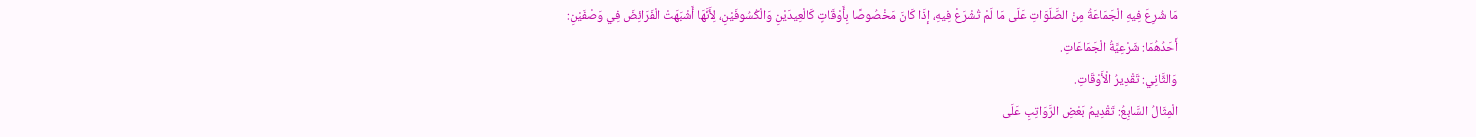مَا شُرِعَ فِيهِ الْجَمَاعَةُ مِنْ الصَّلَوَاتِ عَلَى مَا لَمْ تُشْرَعْ فِيهِ، إذَا كَانَ مَخْصُوصًا بِأَوْقَاتٍ كَالْعِيدَيْنِ وَالْكُسُوفَيْنِ، لِأَنَّهَا أَشْبَهَتْ الْفَرَائِضَ فِي وَصْفَيْنِ:
أَحَدُهُمَا: شَرْعِيَّةُ الْجَمَاعَاتِ.
وَالثَّانِي: تَقْدِيرُ الْأَوْقَاتِ.
الْمِثَالُ السَّابِعُ: تَقْدِيمُ بَعْضِ الرَّوَاتِبِ عَلَى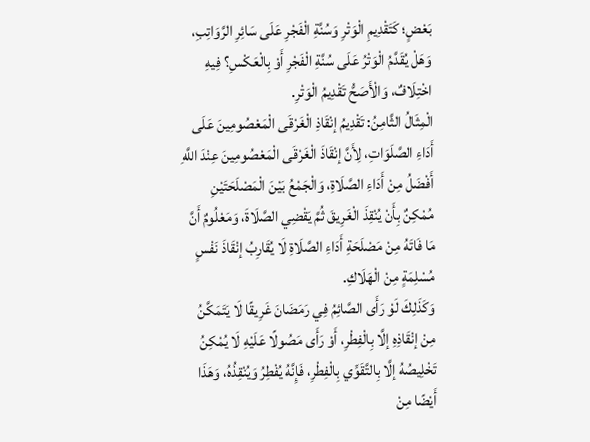بَعْضٍ؛ كَتَقْدِيمِ الْوَتْرِ وَسُنَّةِ الْفَجْرِ عَلَى سَائِرِ الرَّوَاتِبِ، وَهَلْ يُقَدَّمُ الْوَتْرُ عَلَى سُنَّةِ الْفَجْرِ أَوْ بِالْعَكْسِ؟ فِيهِ اخْتِلَافٌ، وَالْأَصَحُّ تَقْدِيمُ الْوَتْرِ.
الْمِثَالُ الثَّامِنُ: تَقْدِيمُ إنْقَاذِ الْغَرْقَى الْمَعْصُومِينَ عَلَى أَدَاءِ الصَّلَوَاتِ، لِأَنَّ إنْقَاذَ الْغَرْقَى الْمَعْصُومِينَ عِنْدَ اللَّهِ أَفْضَلُ مِنْ أَدَاءِ الصَّلَاةِ، وَالْجَمْعُ بَيْنَ الْمَصْلَحَتَيْنِ مُمْكِنٌ بِأَنْ يُنْقِذَ الْغَرِيقَ ثُمَّ يَقْضِي الصَّلَاةَ، وَمَعْلُومٌ أَنَّ مَا فَاتَهُ مِنْ مَصْلَحَةِ أَدَاءِ الصَّلَاةِ لَا يُقَارِبُ إنْقَاذَ نَفْسٍ مُسْلِمَةٍ مِنْ الْهَلَاكِ.
وَكَذَلِكَ لَوْ رَأَى الصَّائِمُ فِي رَمَضَانَ غَرِيقًا لَا يَتَمَكَّنُ مِنْ إنْقَاذِهِ إلَّا بِالْفِطْرِ، أَوْ رَأَى مَصُولًا عَلَيْهِ لَا يُمْكِنُ تَخْلِيصُهُ إلَّا بِالتَّقَوِّي بِالْفِطْرِ، فَإِنَّهُ يُفْطِرُ وَيُنْقِذُهُ، وَهَذَا أَيْضًا مِنْ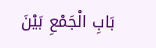بَابِ الْجَمْعِ بَيْنَ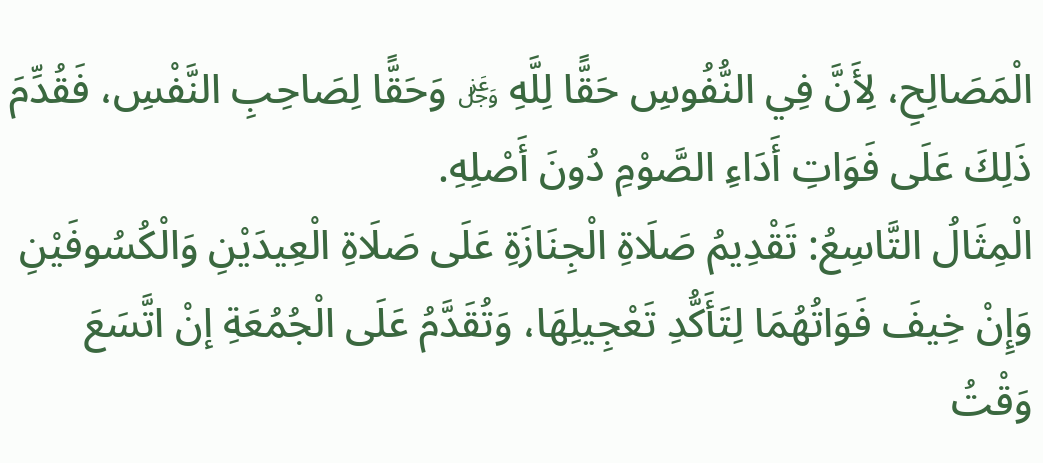الْمَصَالِحِ، لِأَنَّ فِي النُّفُوسِ حَقًّا لِلَّهِ ﷿ وَحَقًّا لِصَاحِبِ النَّفْسِ، فَقُدِّمَ ذَلِكَ عَلَى فَوَاتِ أَدَاءِ الصَّوْمِ دُونَ أَصْلِهِ.
الْمِثَالُ التَّاسِعُ: تَقْدِيمُ صَلَاةِ الْجِنَازَةِ عَلَى صَلَاةِ الْعِيدَيْنِ وَالْكُسُوفَيْنِ وَإِنْ خِيفَ فَوَاتُهُمَا لِتَأَكُّدِ تَعْجِيلِهَا، وَتُقَدَّمُ عَلَى الْجُمُعَةِ إنْ اتَّسَعَ وَقْتُ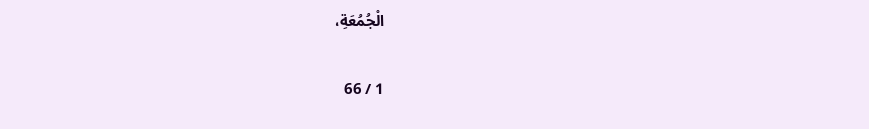الْجُمُعَةِ،

1 / 66